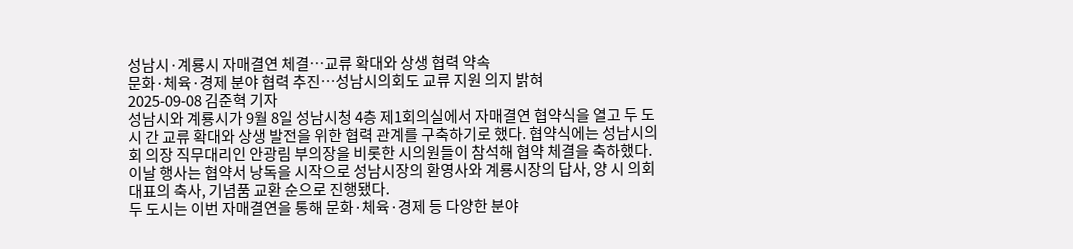성남시·계룡시 자매결연 체결…교류 확대와 상생 협력 약속
문화·체육·경제 분야 협력 추진…성남시의회도 교류 지원 의지 밝혀
2025-09-08 김준혁 기자
성남시와 계룡시가 9월 8일 성남시청 4층 제1회의실에서 자매결연 협약식을 열고 두 도시 간 교류 확대와 상생 발전을 위한 협력 관계를 구축하기로 했다. 협약식에는 성남시의회 의장 직무대리인 안광림 부의장을 비롯한 시의원들이 참석해 협약 체결을 축하했다.
이날 행사는 협약서 낭독을 시작으로 성남시장의 환영사와 계룡시장의 답사, 양 시 의회 대표의 축사, 기념품 교환 순으로 진행됐다.
두 도시는 이번 자매결연을 통해 문화·체육·경제 등 다양한 분야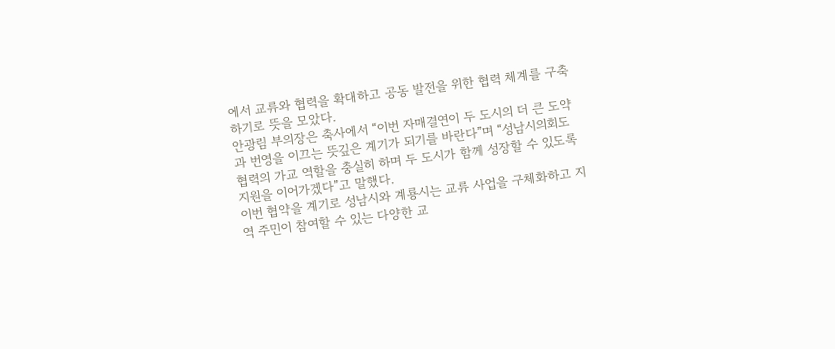에서 교류와 협력을 확대하고 공동 발전을 위한 협력 체계를 구축하기로 뜻을 모았다.
안광림 부의장은 축사에서 “이번 자매결연이 두 도시의 더 큰 도약과 번영을 이끄는 뜻깊은 계기가 되기를 바란다”며 “성남시의회도 협력의 가교 역할을 충실히 하며 두 도시가 함께 성장할 수 있도록 지원을 이어가겠다”고 말했다.
이번 협약을 계기로 성남시와 계룡시는 교류 사업을 구체화하고 지역 주민이 참여할 수 있는 다양한 교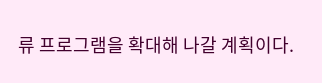류 프로그램을 확대해 나갈 계획이다.